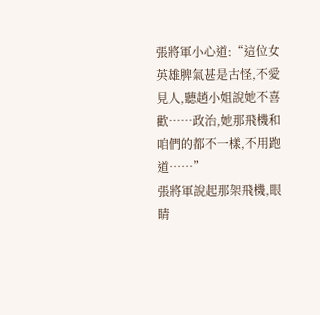張將軍小心道:“這位女英雄脾氣甚是古怪,不愛見人,聽趙小姐說她不喜歡……政治,她那飛機和咱們的都不一樣,不用跑道……”
張將軍說起那架飛機,眼睛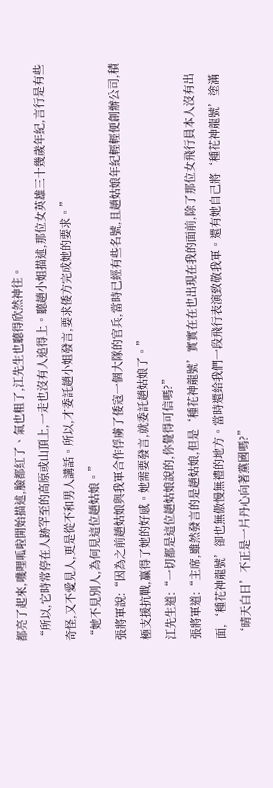都亮了起來,嘰哩呱啦開始描述,臉都紅了、氣也粗了,江先生也聽得欣然神往。
“所以,它時常停在人跡罕至的高原或山頂上,一走也沒有人追得上。聽趙小姐描述,那位女英雄三十幾歲年紀,言行是有些奇怪,又不愛見人,更是從不和男人講話。所以,才委託趙小姐發言,要求倭方完成她的要求。”
“她不見別人,為何見這位趙姑娘。”
張將軍說:“因為之前趙姑娘與我軍合作俘虜了倭寇一個大隊的官兵,當時已經有些名號,且趙姑娘年紀輕輕便創辦公司,積極支援抗戰,贏得了她的好感。她需要發言,就委託趙姑娘了。”
江先生道:“一切都是這位趙姑娘說的,你覺得可信嗎?”
張將軍道:“主席,雖然發言的是趙姑娘,但是‘種花神龍號’實實在在也出現在我的面前,除了那位女飛行員本人沒有出面,‘種花神龍號’卻也無傲慢無禮的地方。當時還給我們一段飛行表演致敬我軍。還有她自己將‘種花神龍號’塗滿‘晴天白日’不正是一片丹心向著黨國嗎?”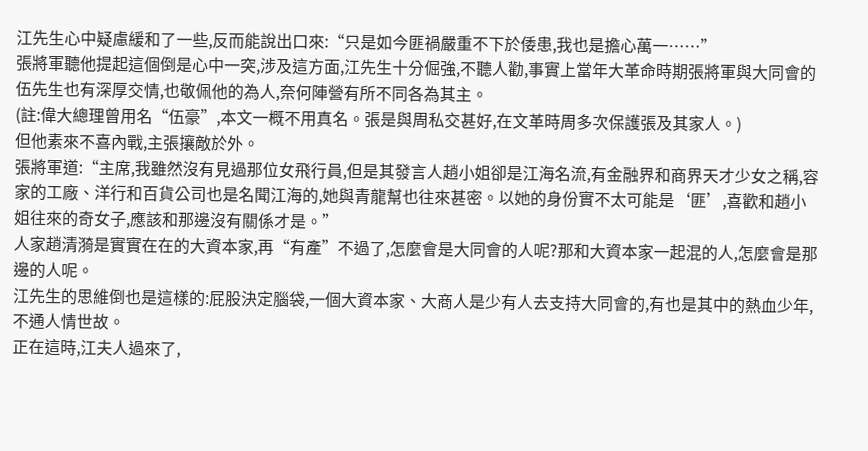江先生心中疑慮緩和了一些,反而能說出口來:“只是如今匪禍嚴重不下於倭患,我也是擔心萬一……”
張將軍聽他提起這個倒是心中一突,涉及這方面,江先生十分倔強,不聽人勸,事實上當年大革命時期張將軍與大同會的伍先生也有深厚交情,也敬佩他的為人,奈何陣營有所不同各為其主。
(註:偉大總理曾用名“伍豪”,本文一概不用真名。張是與周私交甚好,在文革時周多次保護張及其家人。)
但他素來不喜內戰,主張攘敵於外。
張將軍道:“主席,我雖然沒有見過那位女飛行員,但是其發言人趙小姐卻是江海名流,有金融界和商界天才少女之稱,容家的工廠、洋行和百貨公司也是名聞江海的,她與青龍幫也往來甚密。以她的身份實不太可能是‘匪’,喜歡和趙小姐往來的奇女子,應該和那邊沒有關係才是。”
人家趙清漪是實實在在的大資本家,再“有產”不過了,怎麼會是大同會的人呢?那和大資本家一起混的人,怎麼會是那邊的人呢。
江先生的思維倒也是這樣的:屁股決定腦袋,一個大資本家、大商人是少有人去支持大同會的,有也是其中的熱血少年,不通人情世故。
正在這時,江夫人過來了,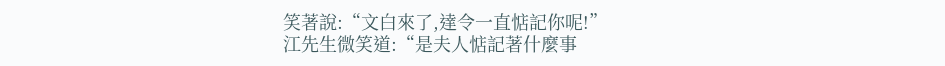笑著說:“文白來了,達令一直惦記你呢!”
江先生微笑道:“是夫人惦記著什麼事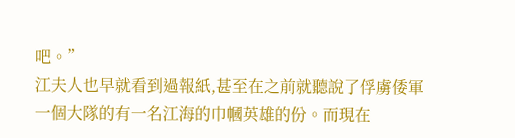吧。”
江夫人也早就看到過報紙,甚至在之前就聽說了俘虜倭軍一個大隊的有一名江海的巾幗英雄的份。而現在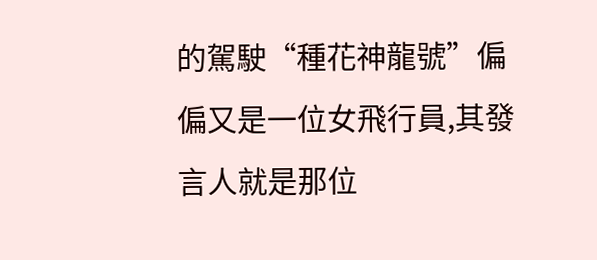的駕駛“種花神龍號”偏偏又是一位女飛行員,其發言人就是那位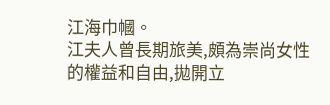江海巾幗。
江夫人曾長期旅美,頗為崇尚女性的權益和自由,拋開立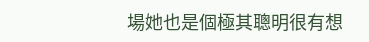場她也是個極其聰明很有想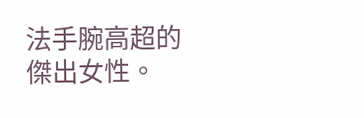法手腕高超的傑出女性。